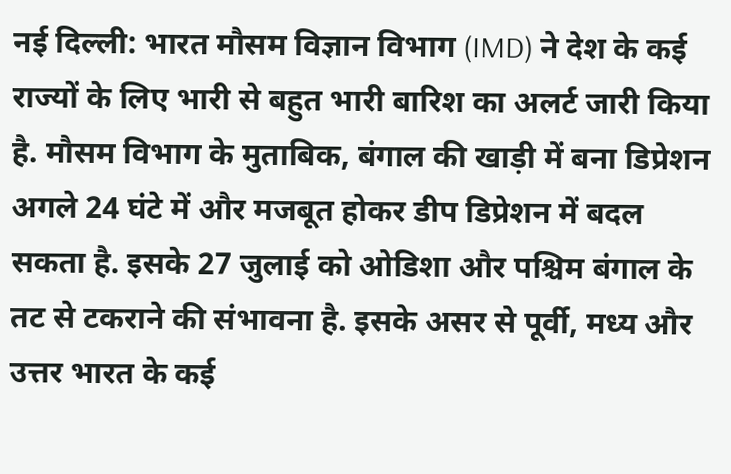नई दिल्ली: भारत मौसम विज्ञान विभाग (IMD) ने देश के कई राज्यों के लिए भारी से बहुत भारी बारिश का अलर्ट जारी किया है. मौसम विभाग के मुताबिक, बंगाल की खाड़ी में बना डिप्रेशन अगले 24 घंटे में और मजबूत होकर डीप डिप्रेशन में बदल सकता है. इसके 27 जुलाई को ओडिशा और पश्चिम बंगाल के तट से टकराने की संभावना है. इसके असर से पूर्वी, मध्य और उत्तर भारत के कई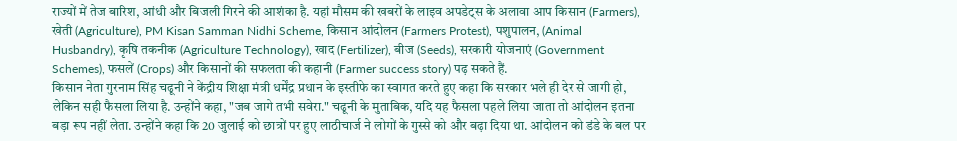राज्यों में तेज बारिश, आंधी और बिजली गिरने की आशंका है. यहां मौसम की खबरों के लाइव अपडेट्स के अलावा आप किसान (Farmers), खेती (Agriculture), PM Kisan Samman Nidhi Scheme, किसान आंदोलन (Farmers Protest), पशुपालन, (Animal Husbandry), कृषि तकनीक (Agriculture Technology), खाद (Fertilizer), बीज (Seeds), सरकारी योजनाएं (Government Schemes), फसलें (Crops) और किसानों की सफलता की कहानी (Farmer success story) पढ़ सकते हैं.
किसान नेता गुरनाम सिंह चढूनी ने केंद्रीय शिक्षा मंत्री धर्मेंद्र प्रधान के इस्तीफे का स्वागत करते हुए कहा कि सरकार भले ही देर से जागी हो, लेकिन सही फैसला लिया है. उन्होंने कहा, "जब जागे तभी सवेरा." चढूनी के मुताबिक, यदि यह फैसला पहले लिया जाता तो आंदोलन इतना बड़ा रूप नहीं लेता. उन्होंने कहा कि 20 जुलाई को छात्रों पर हुए लाठीचार्ज ने लोगों के गुस्से को और बढ़ा दिया था. आंदोलन को डंडे के बल पर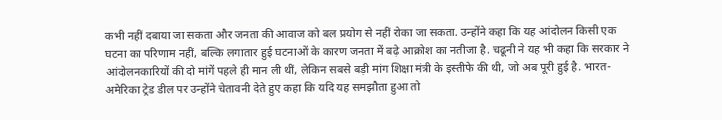कभी नहीं दबाया जा सकता और जनता की आवाज को बल प्रयोग से नहीं रोका जा सकता. उन्होंने कहा कि यह आंदोलन किसी एक घटना का परिणाम नहीं, बल्कि लगातार हुई घटनाओं के कारण जनता में बढ़े आक्रोश का नतीजा है. चढूनी ने यह भी कहा कि सरकार ने आंदोलनकारियों की दो मांगें पहले ही मान ली थीं, लेकिन सबसे बड़ी मांग शिक्षा मंत्री के इस्तीफे की थी, जो अब पूरी हुई है. भारत-अमेरिका ट्रेड डील पर उन्होंने चेतावनी देते हुए कहा कि यदि यह समझौता हुआ तो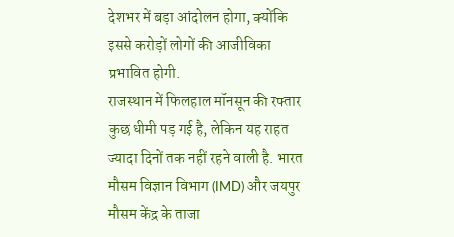देशभर में बड़ा आंदोलन होगा, क्योंकि इससे करोड़ों लोगों की आजीविका प्रभावित होगी.
राजस्थान में फिलहाल मॉनसून की रफ्तार कुछ धीमी पड़ गई है, लेकिन यह राहत ज्यादा दिनों तक नहीं रहने वाली है. भारत मौसम विज्ञान विभाग (IMD) और जयपुर मौसम केंद्र के ताजा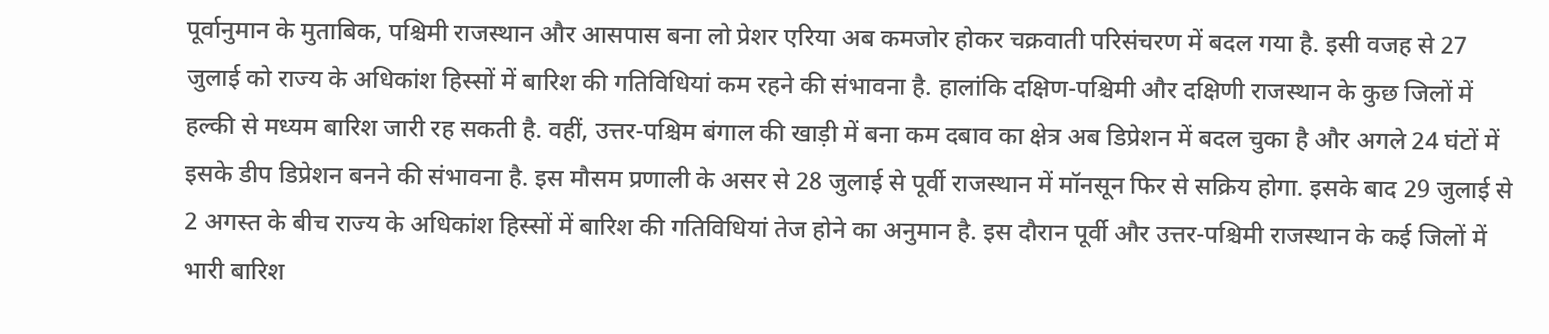पूर्वानुमान के मुताबिक, पश्चिमी राजस्थान और आसपास बना लो प्रेशर एरिया अब कमजोर होकर चक्रवाती परिसंचरण में बदल गया है. इसी वजह से 27 जुलाई को राज्य के अधिकांश हिस्सों में बारिश की गतिविधियां कम रहने की संभावना है. हालांकि दक्षिण-पश्चिमी और दक्षिणी राजस्थान के कुछ जिलों में हल्की से मध्यम बारिश जारी रह सकती है. वहीं, उत्तर-पश्चिम बंगाल की खाड़ी में बना कम दबाव का क्षेत्र अब डिप्रेशन में बदल चुका है और अगले 24 घंटों में इसके डीप डिप्रेशन बनने की संभावना है. इस मौसम प्रणाली के असर से 28 जुलाई से पूर्वी राजस्थान में मॉनसून फिर से सक्रिय होगा. इसके बाद 29 जुलाई से 2 अगस्त के बीच राज्य के अधिकांश हिस्सों में बारिश की गतिविधियां तेज होने का अनुमान है. इस दौरान पूर्वी और उत्तर-पश्चिमी राजस्थान के कई जिलों में भारी बारिश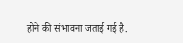होने की संभावना जताई गई है.